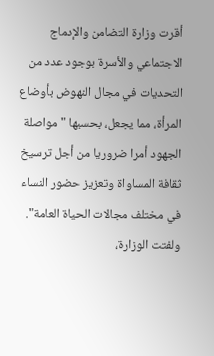أقرت وزارة التضامن والإدماج الاجتماعي والأسرة بوجود عدد من التحديات في مجال النهوض بأوضاع المرأة، مما يجعل، بحسبها "مواصلة الجهود أمرا ضروريا من أجل ترسيخ ثقافة المساواة وتعزيز حضور النساء في مختلف مجالات الحياة العامة".
ولفتت الوزارة،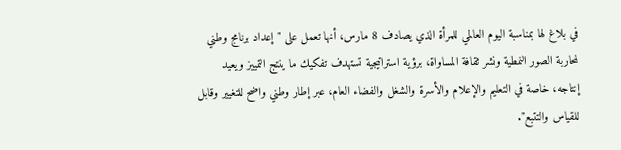في بلاغ لها بمناسبة اليوم العالمي للمرأة الذي يصادف 8 مارس، أنها تعمل على "إعداد برنامج وطني لمحاربة الصور النمطية ونشر ثقافة المساواة، برؤية استراتيجية تستهدف تفكيك ما ينتج التمييز ويعيد إنتاجه، خاصة في التعليم والإعلام والأسرة والشغل والفضاء العام، عبر إطار وطني واضح للتغيير وقابل للقياس والتتبع".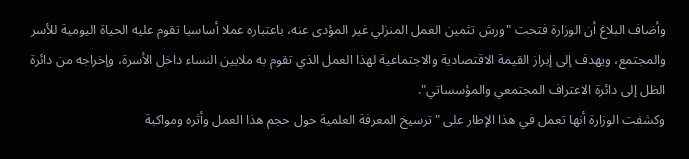وأضاف البلاغ أن الوزارة فتحت "ورش تثمين العمل المنزلي غير المؤدى عنه، باعتباره عملا أساسيا تقوم عليه الحياة اليومية للأسر والمجتمع، ويهدف إلى إبراز القيمة الاقتصادية والاجتماعية لهذا العمل الذي تقوم به ملايين النساء داخل الأسرة، وإخراجه من دائرة الظل إلى دائرة الاعتراف المجتمعي والمؤسساتي".
وكشفت الوزارة أنها تعمل في هذا الإطار على "ترسيخ المعرفة العلمية حول حجم هذا العمل وأثره ومواكبة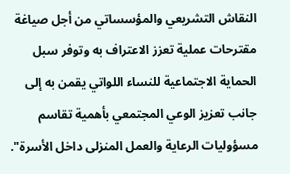النقاش التشريعي والمؤسساتي من أجل صياغة مقترحات عملية تعزز الاعتراف به وتوفر سبل الحماية الاجتماعية للنساء اللواتي يقمن به إلى جانب تعزيز الوعي المجتمعي بأهمية تقاسم مسؤوليات الرعاية والعمل المنزلى داخل الأسرة".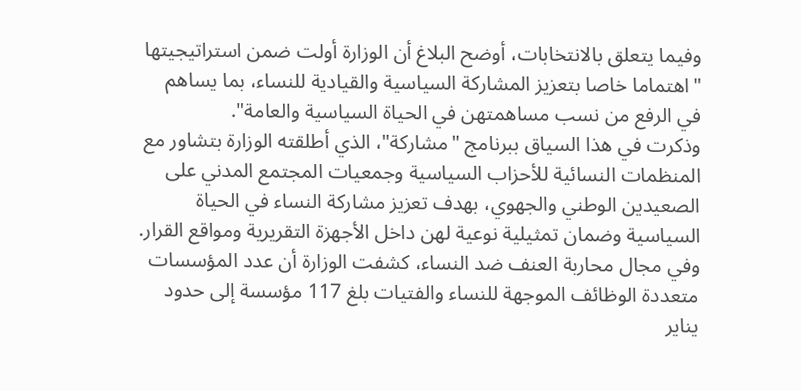وفيما يتعلق بالانتخابات، أوضح البلاغ أن الوزارة أولت ضمن استراتيجيتها "اهتماما خاصا بتعزيز المشاركة السياسية والقيادية للنساء، بما يساهم في الرفع من نسب مساهمتهن في الحياة السياسية والعامة".
وذكرت في هذا السياق ببرنامج "مشاركة"، الذي أطلقته الوزارة بتشاور مع المنظمات النسائية للأحزاب السياسية وجمعيات المجتمع المدني على الصعيدين الوطني والجهوي، بهدف تعزيز مشاركة النساء في الحياة السياسية وضمان تمثيلية نوعية لهن داخل الأجهزة التقريرية ومواقع القرار.
وفي مجال محاربة العنف ضد النساء، كشفت الوزارة أن عدد المؤسسات متعددة الوظائف الموجهة للنساء والفتيات بلغ 117 مؤسسة إلى حدود يناير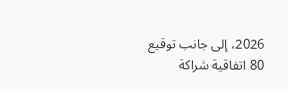2026، إلى جانب توقيع 80 اتفاقية شراكة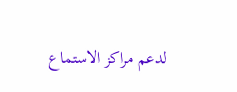لدعم مراكز الاستماع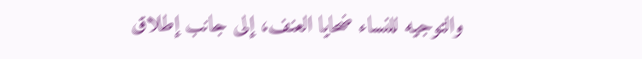والتوجيه للنساء ضحايا العنف، إلى جانب إطلاق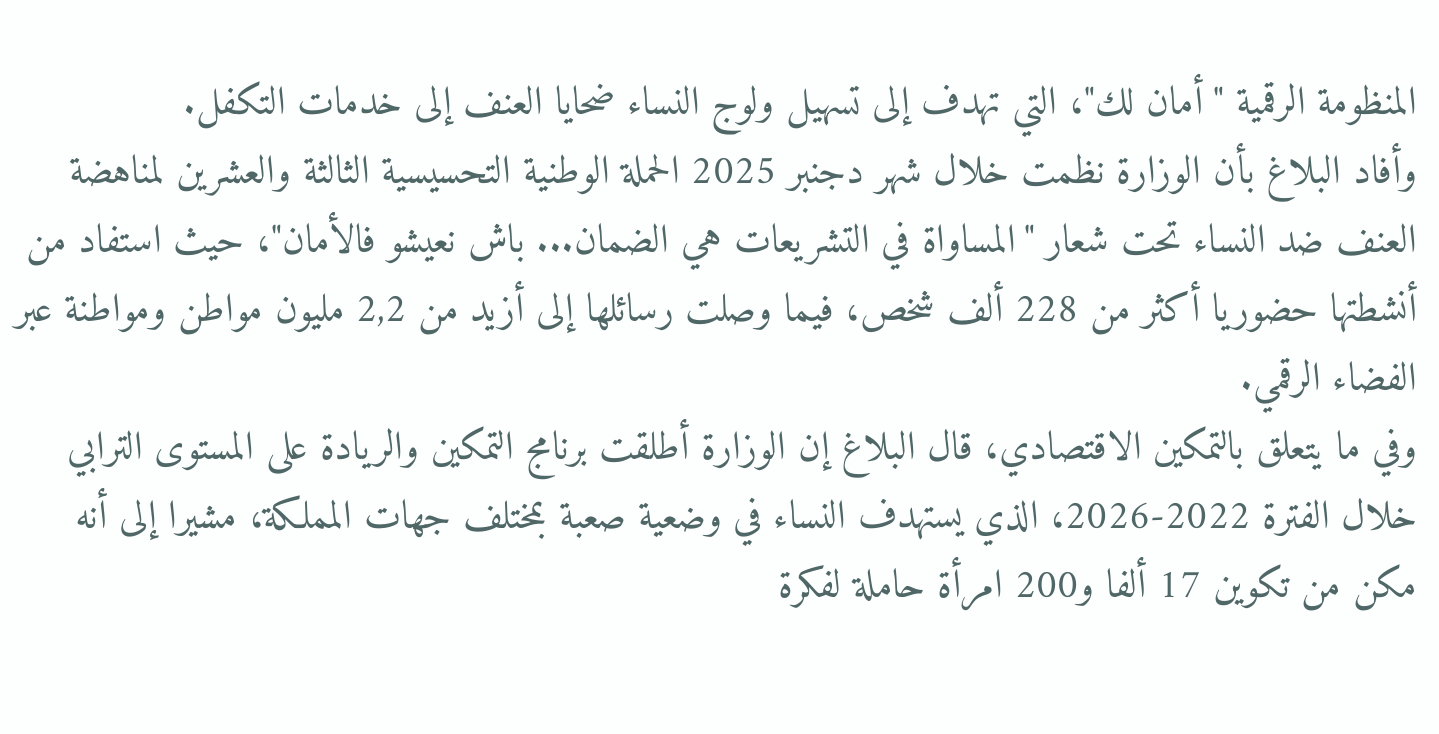المنظومة الرقمية "أمان لك"، التي تهدف إلى تسهيل ولوج النساء ضحايا العنف إلى خدمات التكفل.
وأفاد البلاغ بأن الوزارة نظمت خلال شهر دجنبر 2025 الحملة الوطنية التحسيسية الثالثة والعشرين لمناهضة العنف ضد النساء تحت شعار "المساواة في التشريعات هي الضمان... باش نعيشو فالأمان"، حيث استفاد من أنشطتها حضوريا أكثر من 228 ألف شخص، فيما وصلت رسائلها إلى أزيد من 2,2 مليون مواطن ومواطنة عبر الفضاء الرقمي.
وفي ما يتعلق بالتمكين الاقتصادي، قال البلاغ إن الوزارة أطلقت برنامج التمكين والريادة على المستوى الترابي خلال الفترة 2022-2026، الذي يستهدف النساء في وضعية صعبة بمختلف جهات المملكة، مشيرا إلى أنه مكن من تكوين 17 ألفا و200 امرأة حاملة لفكرة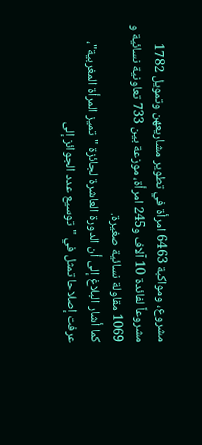مشروع، ومواكبة 6463 امرأة في تطوير مشاريعهن وتمويل 1782 مشروعاً لفائدة 10 آلاف و245 امرأة، موزعة بين 733 تعاونية نسائية و 1069 مقاولة نسائية صغيرة.
كما أشار البلاغ إلى أن الدورة العاشرة لجائزة "تميز المرأة المغربية"، عرفت إصلاحا تمثل في "توسيع عدد الجوائز إلى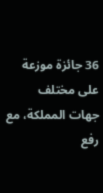36 جائزة موزعة على مختلف جهات المملكة، مع رفع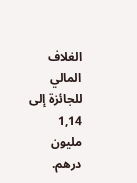الغلاف المالي للجائزة إلى 1,14 مليون درهم.